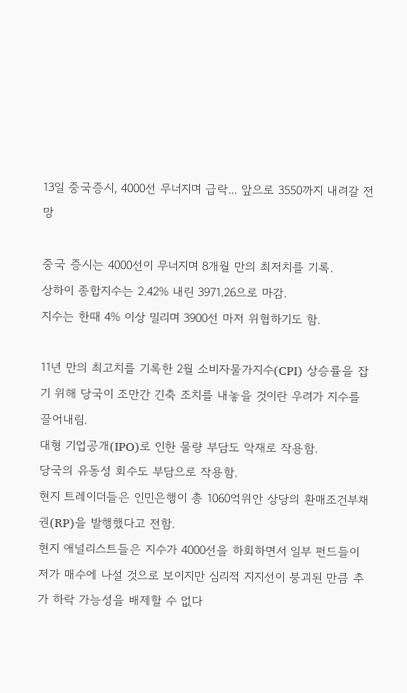13일 중국증시, 4000선 무너지며 급락... 앞으로 3550까지 내려갈 전망

중국 증시는 4000선이 무너지며 8개월 만의 최저치를 기록.
상하이 종합지수는 2.42% 내린 3971.26으로 마감.
지수는 한때 4% 이상 밀리며 3900선 마저 위협하기도 함.

11년 만의 최고치를 기록한 2월 소비자물가지수(CPI) 상승률을 잡기 위해 당국이 조만간 긴축 조치를 내놓을 것이란 우려가 지수를 끌어내림.
대형 기업공개(IPO)로 인한 물량 부담도 악재로 작용함.
당국의 유동성 회수도 부담으로 작용함.
현지 트레이더들은 인민은행이 총 1060억위안 상당의 환매조건부채권(RP)을 발행했다고 전함.
현지 애널리스트들은 지수가 4000선을 하회하면서 일부 펀드들이 저가 매수에 나설 것으로 보이지만 심리적 지지선이 붕괴된 만큼 추가 하락 가능성을 배제할 수 없다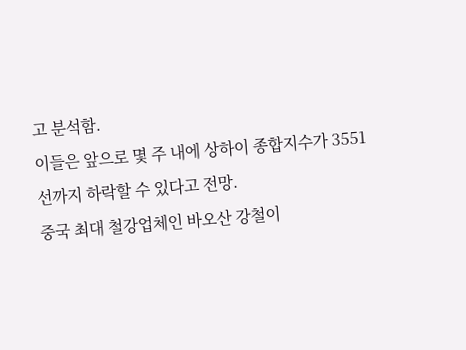고 분석함.
이들은 앞으로 몇 주 내에 상하이 종합지수가 3551선까지 하락할 수 있다고 전망.
중국 최대 철강업체인 바오산 강철이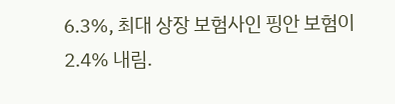6.3%, 최대 상장 보험사인 핑안 보험이 2.4% 내림.